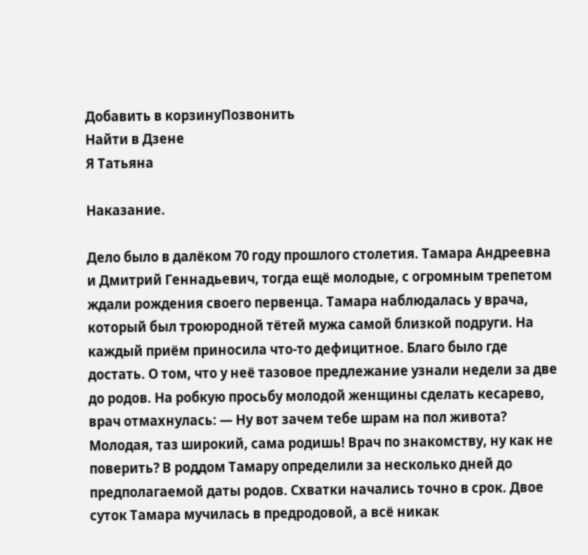Добавить в корзинуПозвонить
Найти в Дзене
Я Татьяна

Наказание.

Дело было в далёком 70 году прошлого столетия. Тамара Андреевна и Дмитрий Геннадьевич, тогда ещё молодые, с огромным трепетом ждали рождения своего первенца. Тамара наблюдалась у врача, который был троюродной тётей мужа самой близкой подруги. На каждый приём приносила что-то дефицитное. Благо было где достать. О том, что у неё тазовое предлежание узнали недели за две до родов. На робкую просьбу молодой женщины сделать кесарево, врач отмахнулась: — Ну вот зачем тебе шрам на пол живота? Молодая, таз широкий, сама родишь! Врач по знакомству, ну как не поверить? В роддом Тамару определили за несколько дней до предполагаемой даты родов. Схватки начались точно в срок. Двое суток Тамара мучилась в предродовой, а всё никак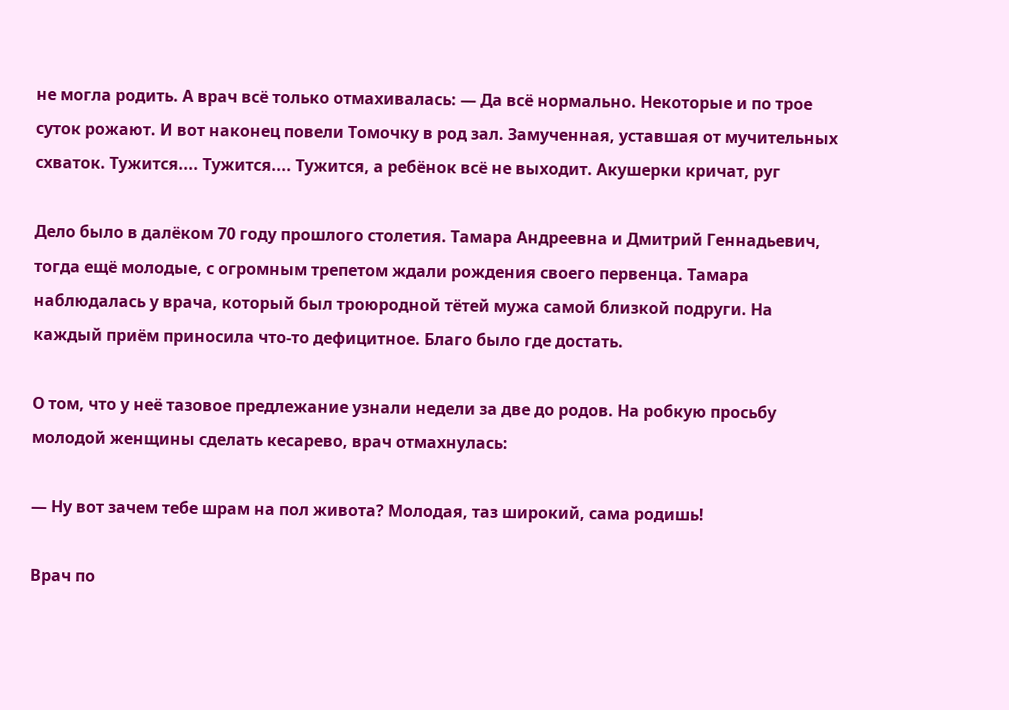не могла родить. А врач всё только отмахивалась: — Да всё нормально. Некоторые и по трое суток рожают. И вот наконец повели Томочку в род зал. Замученная, уставшая от мучительных схваток. Тужится.... Тужится.... Тужится, а ребёнок всё не выходит. Акушерки кричат, руг

Дело было в далёком 70 году прошлого столетия. Тамара Андреевна и Дмитрий Геннадьевич, тогда ещё молодые, с огромным трепетом ждали рождения своего первенца. Тамара наблюдалась у врача, который был троюродной тётей мужа самой близкой подруги. На каждый приём приносила что-то дефицитное. Благо было где достать.

О том, что у неё тазовое предлежание узнали недели за две до родов. На робкую просьбу молодой женщины сделать кесарево, врач отмахнулась:

— Ну вот зачем тебе шрам на пол живота? Молодая, таз широкий, сама родишь!

Врач по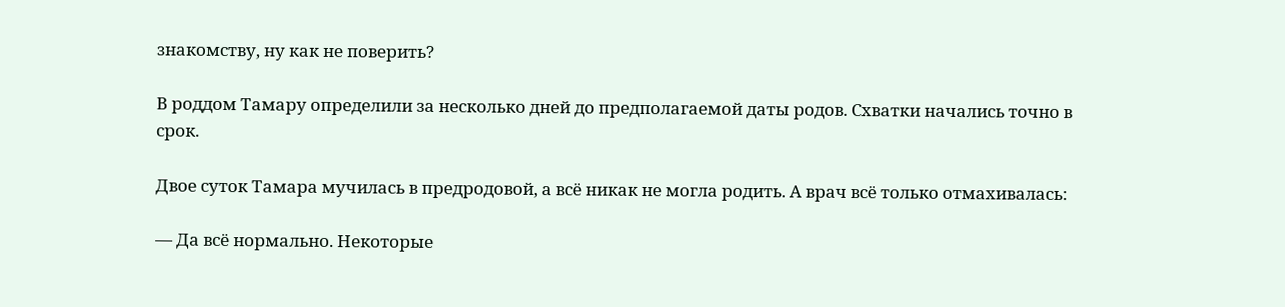знакомству, ну как не поверить?

В роддом Тамару определили за несколько дней до предполагаемой даты родов. Схватки начались точно в срок.

Двое суток Тамара мучилась в предродовой, а всё никак не могла родить. А врач всё только отмахивалась:

— Да всё нормально. Некоторые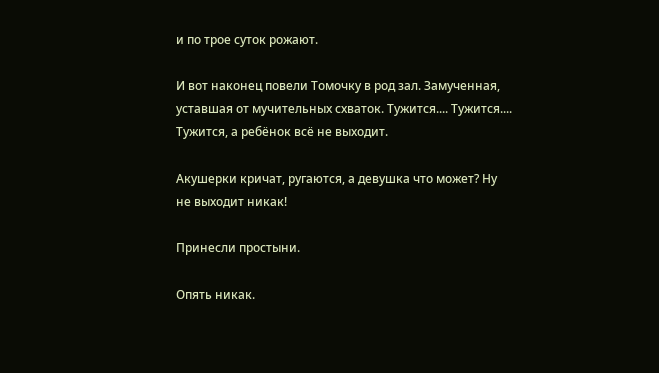и по трое суток рожают.

И вот наконец повели Томочку в род зал. Замученная, уставшая от мучительных схваток. Тужится.... Тужится.... Тужится, а ребёнок всё не выходит.

Акушерки кричат, ругаются, а девушка что может? Ну не выходит никак!

Принесли простыни.

Опять никак.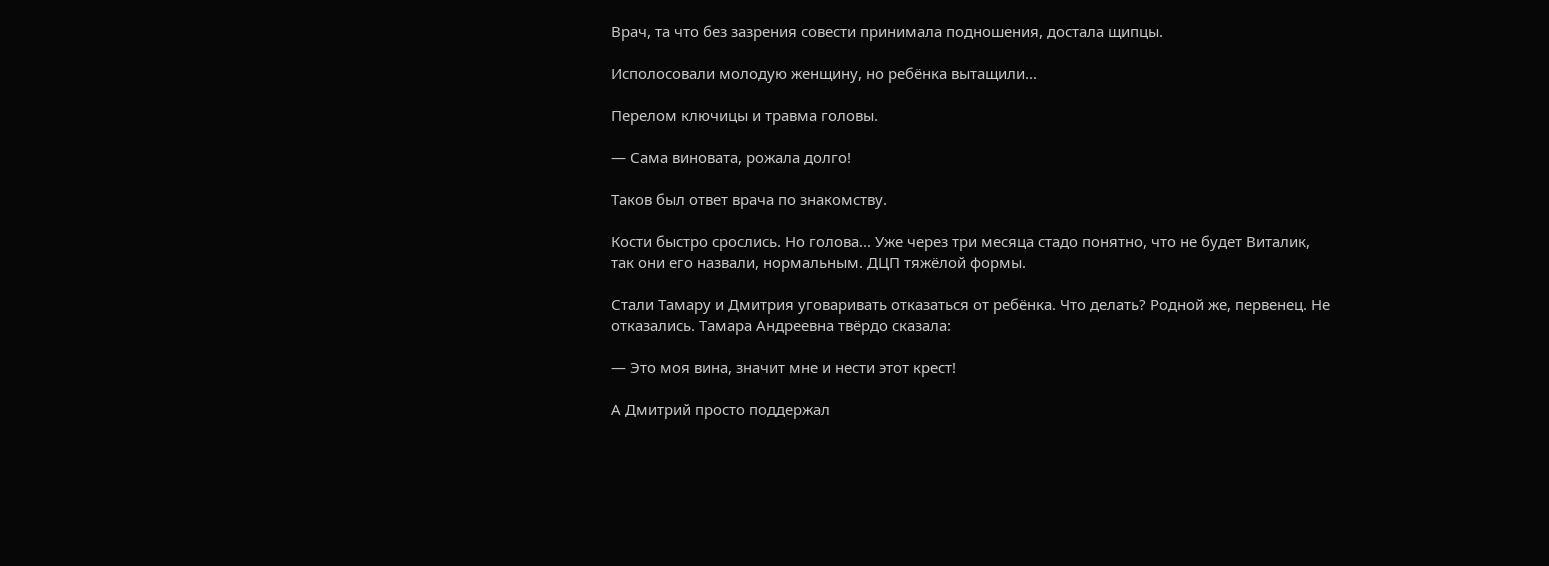Врач, та что без зазрения совести принимала подношения, достала щипцы.

Исполосовали молодую женщину, но ребёнка вытащили...

Перелом ключицы и травма головы.

— Сама виновата, рожала долго!

Таков был ответ врача по знакомству.

Кости быстро срослись. Но голова... Уже через три месяца стадо понятно, что не будет Виталик, так они его назвали, нормальным. ДЦП тяжёлой формы.

Стали Тамару и Дмитрия уговаривать отказаться от ребёнка. Что делать? Родной же, первенец. Не отказались. Тамара Андреевна твёрдо сказала:

— Это моя вина, значит мне и нести этот крест!

А Дмитрий просто поддержал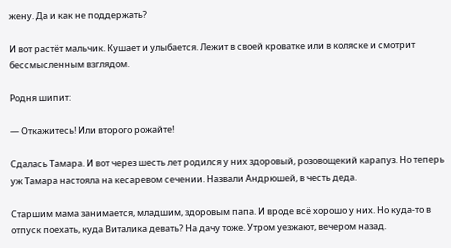жену. Да и как не поддержать?

И вот растёт мальчик. Кушает и улыбается. Лежит в своей кроватке или в коляске и смотрит бессмысленным взглядом.

Родня шипит:

— Откажитесь! Или второго рожайте!

Сдалась Тамара. И вот через шесть лет родился у них здоровый, розовощекий карапуз. Но теперь уж Тамара настояла на кесаревом сечении. Назвали Андрюшей, в честь деда.

Старшим мама занимается, младшим, здоровым папа. И вроде всё хорошо у них. Но куда-то в отпуск поехать, куда Виталика девать? На дачу тоже. Утром уезжают, вечером назад.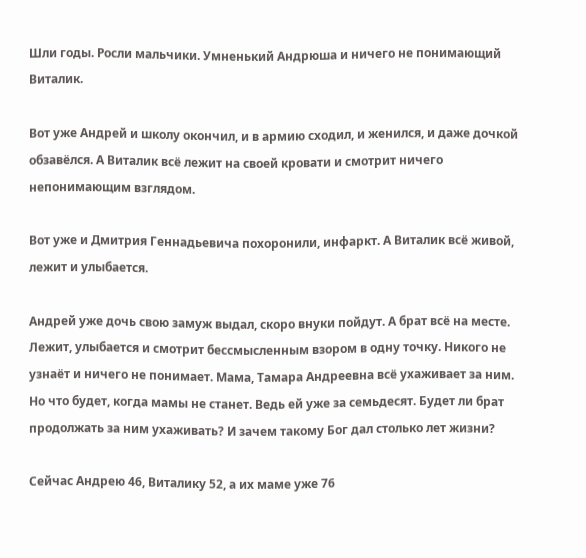Шли годы. Росли мальчики. Умненький Андрюша и ничего не понимающий Виталик.

Вот уже Андрей и школу окончил, и в армию сходил, и женился, и даже дочкой обзавёлся. А Виталик всё лежит на своей кровати и смотрит ничего непонимающим взглядом.

Вот уже и Дмитрия Геннадьевича похоронили, инфаркт. А Виталик всё живой, лежит и улыбается.

Андрей уже дочь свою замуж выдал, скоро внуки пойдут. А брат всё на месте. Лежит, улыбается и смотрит бессмысленным взором в одну точку. Никого не узнаёт и ничего не понимает. Мама, Тамара Андреевна всё ухаживает за ним. Но что будет, когда мамы не станет. Ведь ей уже за семьдесят. Будет ли брат продолжать за ним ухаживать? И зачем такому Бог дал столько лет жизни?

Сейчас Андрею 46, Виталику 52, а их маме уже 76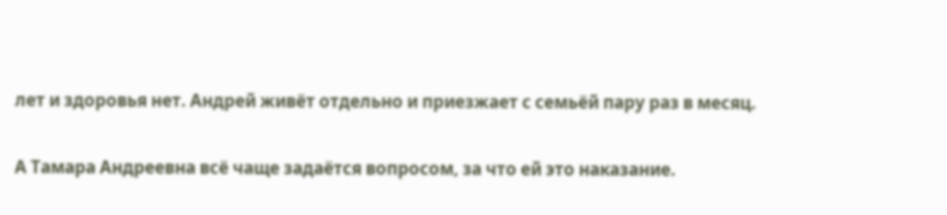лет и здоровья нет. Андрей живёт отдельно и приезжает с семьёй пару раз в месяц.

А Тамара Андреевна всё чаще задаётся вопросом, за что ей это наказание.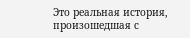Это реальная история, произошедшая с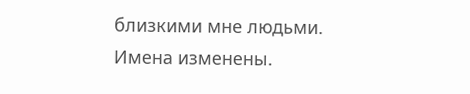близкими мне людьми. Имена изменены.